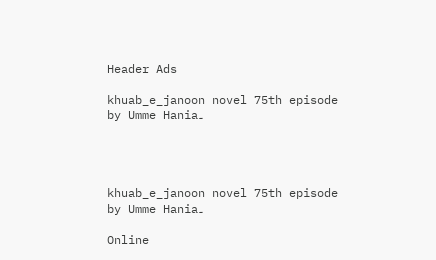Header Ads

khuab_e_janoon novel 75th episode by Umme Hania۔




khuab_e_janoon novel 75th episode  by Umme Hania۔

Online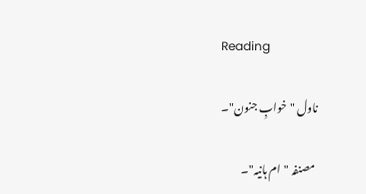Reading

 ناول "خوابِ جنون"۔

  مصنفہ "ام ہانیہ"۔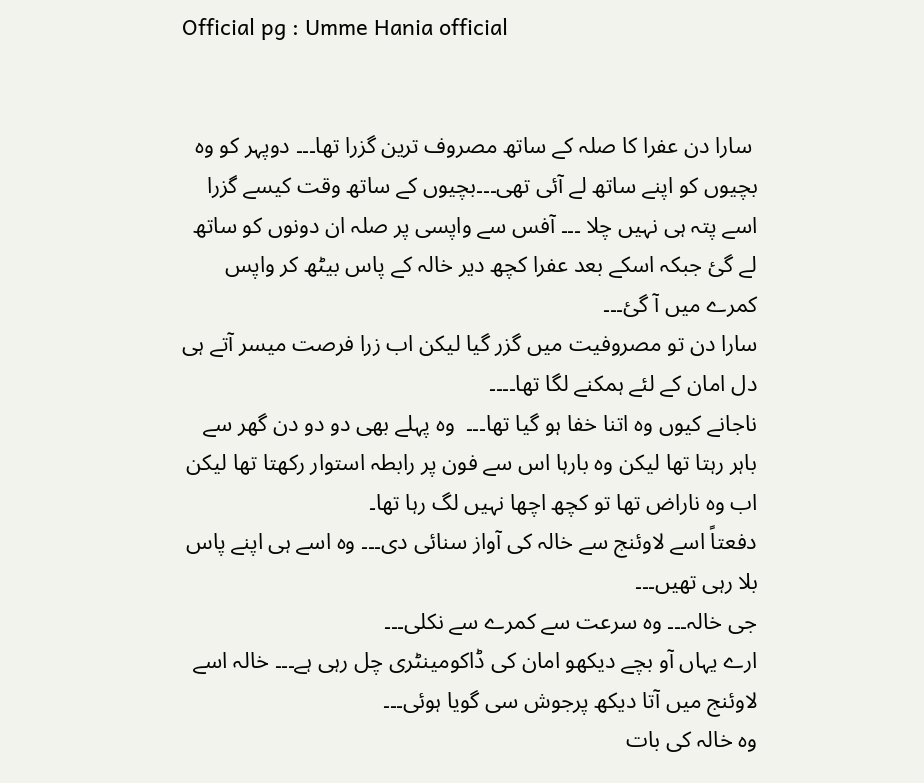Official pg : Umme Hania official


 سارا دن عفرا کا صلہ کے ساتھ مصروف ترین گزرا تھا۔۔۔ دوپہر کو وہ بچیوں کو اپنے ساتھ لے آئی تھی۔۔۔بچیوں کے ساتھ وقت کیسے گزرا اسے پتہ ہی نہیں چلا ۔۔۔ آفس سے واپسی پر صلہ ان دونوں کو ساتھ لے گئ جبکہ اسکے بعد عفرا کچھ دیر خالہ کے پاس بیٹھ کر واپس کمرے میں آ گئ۔۔۔
سارا دن تو مصروفیت میں گزر گیا لیکن اب زرا فرصت میسر آتے ہی دل امان کے لئے ہمکنے لگا تھا۔۔۔۔
ناجانے کیوں وہ اتنا خفا ہو گیا تھا۔۔۔  وہ پہلے بھی دو دو دن گھر سے باہر رہتا تھا لیکن وہ بارہا اس سے فون پر رابطہ استوار رکھتا تھا لیکن اب وہ ناراض تھا تو کچھ اچھا نہیں لگ رہا تھا۔
دفعتاً اسے لاوئنج سے خالہ کی آواز سنائی دی۔۔۔ وہ اسے ہی اپنے پاس بلا رہی تھیں۔۔۔
جی خالہ۔۔۔ وہ سرعت سے کمرے سے نکلی۔۔۔
ارے یہاں آو بچے دیکھو امان کی ڈاکومینٹری چل رہی ہے۔۔۔ خالہ اسے لاوئنج میں آتا دیکھ پرجوش سی گویا ہوئی۔۔۔
وہ خالہ کی بات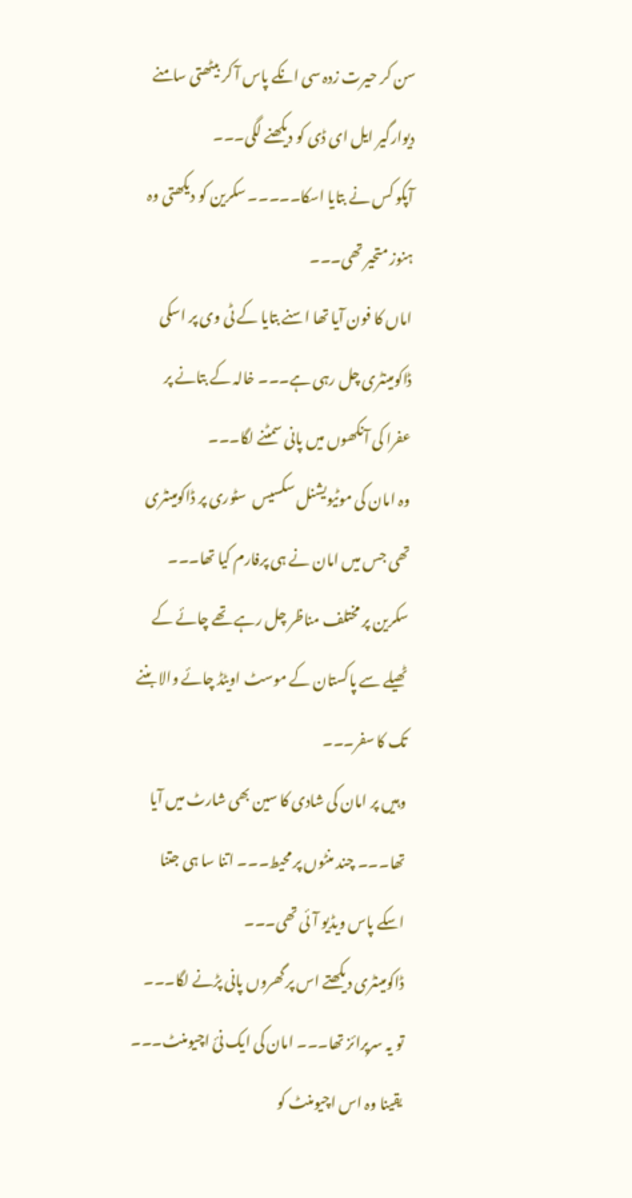سن کر حیرت زدہ سی انکے پاس آ کر بیٹھتی سامنے دیوارگیر ایل ای ڈی کو دیکھنے لگی۔۔۔
آپکو کس نے بتایا اسکا۔۔۔۔۔ سکرین کو دیکھتی وہ ہنوز متحیر تھی۔۔۔
اماں کا فون آیا تھا اسنے بتایا کے ٹی وی پر اسکی ڈاکومینٹری چل رہی ہے۔۔۔ خالہ کے بتانے پر عفرا کی آنکھوں میں پانی سمٹنے لگا۔۔۔
وہ امان کی موٹیویشنل سکسیس  سٹوری پر ڈاکومینٹری تھی جس میں امان نے ہی پرفارم کیا تھا۔۔۔ سکرین پر مختلف مناظر چل رہے تھے چائے کے ٹھیلے سے پاکستان کے موسٹ اویٹڈ چائے والا بننے تک کا سفر۔۔۔
وہیں پر امان کی شادی کا سین بھی شارٹ میں آیا تھا۔۔۔ چند منٹوں پر محیط۔۔۔ اتنا سا ہی جتنا اسکے پاس ویڈیو آئی تھی۔۔۔
ڈاکومینٹری دیکھتے اس پر گھروں پانی پڑنے لگا۔۔۔
تو یہ سرپرائز تھا۔۔۔ امان کی ایک نئ اچیومنٹ۔۔۔ یقینا وہ اس اچیومنٹ کو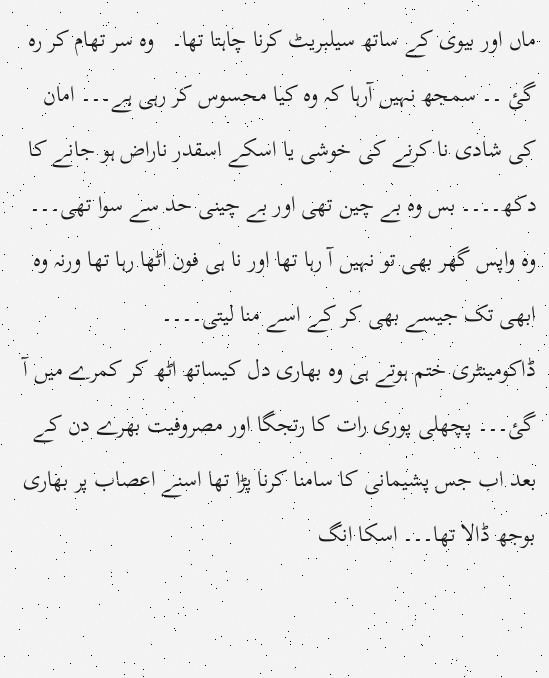ماں اور بیوی کے ساتھ سیلبریٹ کرنا چاہتا تھا۔   وہ سر تھام کر رہ گئ ۔۔ سمجھ نہیں آرہا کہ وہ کیا محسوس کر رہی ہے۔۔۔ امان کی شادی نا کرنے کی خوشی یا اسکے اسقدر ناراض ہو جانے کا دکھ۔۔۔۔ بس وہ بے چین تھی اور بے چینی حد سے سوا تھی۔۔۔
وہ واپس گھر بھی تو نہیں آ رہا تھا اور نا ہی فون اٹھا رہا تھا ورنہ وہ ابھی تک جیسے بھی کر کے اسے منا لیتی۔۔۔۔
ڈاکومینٹری ختم ہوتے ہی وہ بھاری دل کیساتھ اٹھ کر کمرے میں آ گئ۔۔۔ پچھلی پوری رات کا رتجگا اور مصروفیت بھرے دن کے بعد اب جس پشیمانی کا سامنا کرنا پڑا تھا اسنے اعصاب پر بھاری بوجھ ڈالا تھا۔۔۔ اسکا انگ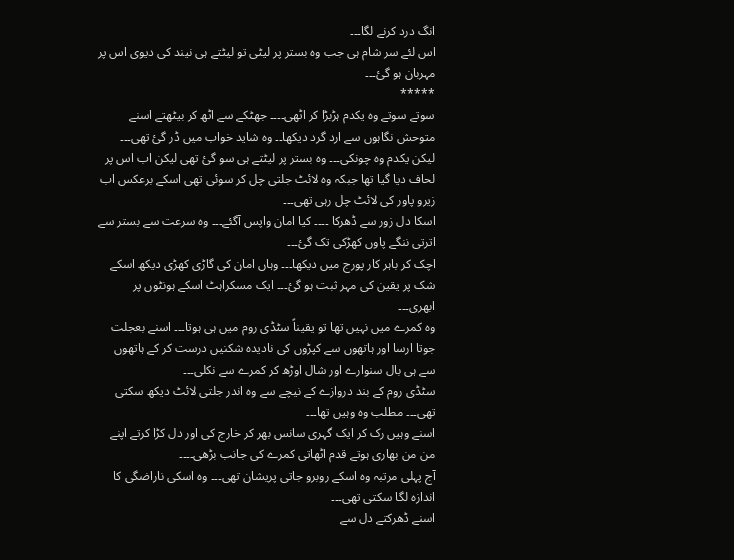انگ درد کرنے لگا۔۔۔
اس لئے سر شام ہی جب وہ بستر پر لیٹی تو لیٹتے ہی نیند کی دیوی اس پر مہربان ہو گئ۔۔۔
*****
سوتے سوتے وہ یکدم ہڑبڑا کر اٹھی۔۔۔۔ جھٹکے سے اٹھ کر بیٹھتے اسنے متوحش نگاہوں سے ارد گرد دیکھا۔۔ وہ شاید خواب میں ڈر گئ تھی۔۔۔ لیکن یکدم وہ چونکی۔۔۔ وہ بستر پر لیٹتے ہی سو گئ تھی لیکن اب اس پر لحاف دیا گیا تھا جبکہ وہ لائٹ جلتی چل کر سوئی تھی اسکے برعکس اب زیرو پاور کی لائٹ چل رہی تھی۔۔۔
اسکا دل زور سے ڈھرکا ۔۔۔۔ کیا امان واپس آگئے۔۔۔ وہ سرعت سے بستر سے اترتی ننگے پاوں کھڑکی تک گئ۔۔۔
اچک کر باہر کار پورج میں دیکھا۔۔۔ وہاں امان کی گاڑی کھڑی دیکھ اسکے شک پر یقین کی مہر ثبت ہو گئ۔۔۔ ایک مسکراہٹ اسکے ہونٹوں پر ابھری۔۔۔
وہ کمرے میں نہیں تھا تو یقیناً سٹڈی روم میں ہی ہوتا۔۔۔ اسنے بعجلت جوتا ارسا اور ہاتھوں سے کپڑوں کی نادیدہ شکنیں درست کر کے ہاتھوں سے ہی بال سنوارے اور شال اوڑھ کر کمرے سے نکلی۔۔۔
سٹڈی روم کے بند دروازے کے نیچے سے وہ اندر جلتی لائٹ دیکھ سکتی تھی۔۔۔ مطلب وہ وہیں تھا۔۔۔
اسنے وہیں رک کر ایک گہری سانس بھر کر خارج کی اور دل کڑا کرتے اپنے من من بھاری ہوتے قدم اٹھاتی کمرے کی جانب بڑھی۔۔۔۔
آج پہلی مرتبہ وہ اسکے روبرو جاتی پریشان تھی۔۔۔ وہ اسکی ناراضگی کا اندازہ لگا سکتی تھی۔۔۔
اسنے ڈھرکتے دل سے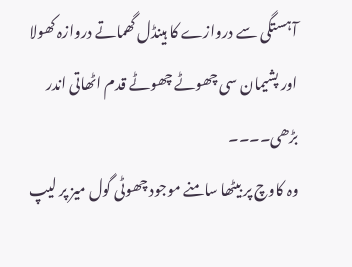آہستگی سے دروازے کا ہینڈل گھماتے دروازہ کھولا اور پشیمان سی چھوٹے چھوٹے قدم اٹھاتی اندر بڑھی۔۔۔۔
وہ کاوچ پر بیٹھا سامنے موجود چھوٹی گول میز پر لیپ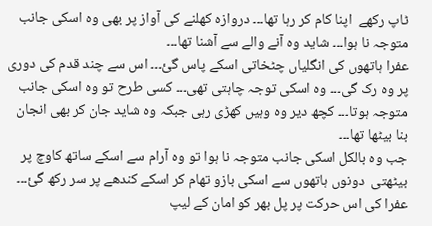ٹاپ رکھے  اپنا کام کر رہا تھا۔۔۔ دروازہ کھلنے کی آواز پر بھی وہ اسکی جانب متوجہ نا ہوا۔۔۔ شاید وہ آنے والے سے آشنا تھا۔۔۔
عفرا ہاتھوں کی انگلیاں چٹخاتی اسکے پاس گئ۔۔۔ اس سے چند قدم کی دوری پر وہ رک گی۔۔۔ وہ اسکی توجہ چاہتی تھی۔۔۔ کسی طرح تو وہ اسکی جانب متوجہ ہوتا۔۔۔ کچھ دیر وہ وہیں کھڑی رہی جبکہ وہ شاید جان کر بھی انجان بنا بیٹھا تھا۔۔۔
جب وہ بالکل اسکی جانب متوجہ نا ہوا تو وہ آرام سے اسکے ساتھ کاوچ پر بیٹھتی  دونوں ہاتھوں سے اسکی بازو تھام کر اسکے کندھے پر سر رکھ گئ۔۔۔
عفرا کی اس حرکت پر پل بھر کو امان کے لیپ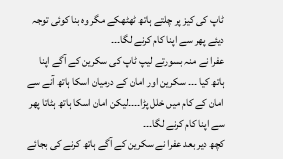ٹاپ کی کیز پر چلتے ہاتھ ٹھٹھکے مگر وہ بنا کوئی توجہ دیئے پھر سے اپنا کام کرنے لگا۔۔۔
عفرا نے منہ بسورتے لیپ ٹاپ کی سکرین کے آگے اپنا ہاتھ کیا ۔۔۔ سکرین اور امان کے درمیان اسکا ہاتھ آنے سے امان کے کام میں خلل پڑا۔۔۔۔لیکن امان اسکا ہاتھ ہٹاتا پھر سے اپنا کام کرنے لگا۔۔۔
کچھ دیر بعد عفرا نے سکرین کے آگے ہاتھ کرنے کی بجائے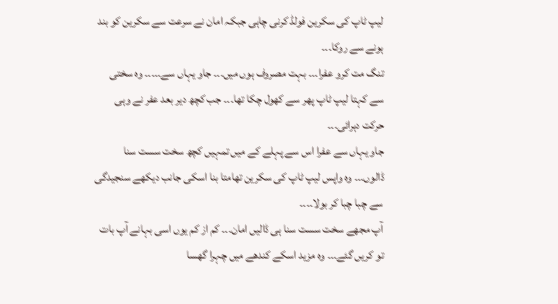لیپ ٹاپ کی سکرین فولڈ کرنی چاہی جبکہ امان نے سرعت سے سکرین کو بند ہونے سے روکا۔۔۔
تنگ مت کرو عفرا۔۔۔ بہت مصروف ہوں میں۔۔۔ جاو یہاں سے۔۔۔۔۔ وہ سختی سے کہتا لیپ ٹاپ پھر سے کھول چکا تھا۔۔۔ جب کچھ دیر بعد عفر نے وہی حرکت دہرائی۔۔۔
جاو یہاں سے عفرا اس سے پہلے کے میں تمہیں کچھ سخت سست سنا ڈالوں۔۔۔ وہ واپس لیپ ٹاپ کی سکرین تھامتا بنا اسکی جانب دیکھے سنجیدگی سے چبا چبا کر بولا۔۔۔۔
آپ مجھے سخت سست سنا ہی ڈالیں امان۔۔۔ کم از کم یوں اسی بہانے آپ بات تو کریں گئے۔۔۔ وہ مزید اسکے کندھے میں چہرا گھسا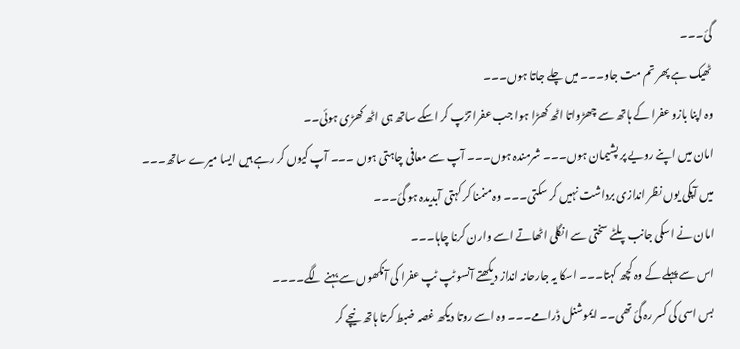گئ۔۔۔
ٹھیک ہے پھر تم مت جاو۔۔۔ میں چلے جاتا ہوں۔۔۔
وہ اپنا بازو عفرا کے ہاتھ سے چھڑواتا اٹھ کھڑا ہوا جب عفرا تڑپ کر اسکے ساتھ ہی اٹھ کھڑی ہوئی۔۔
امان میں اپنے رویے پر پشیمان ہوں۔۔۔ شرمندہ ہوں۔۔۔ آپ سے معافی چاہتی ہوں ۔۔۔ آپ کیوں کر رہے ہیں ایسا میرے ساتھ۔۔۔ میں آپکی یوں نظر اندازی برداشت نہیں کر سکتی۔۔۔ وہ منمنا کر کہتی آبدیدہ ہو گئ۔۔۔
امان نے اسکی جانب پلٹے سختی سے انگلی اٹھاتے اسے وارن کرنا چاہا۔۔۔
اس سے پہلے کے وہ کچھ کہتا۔۔۔ اسکا یہ جارحانہ انداز دیکھتے آنسو ٹپ ٹپ عفرا کی آنکھوں سے بہنے لگے۔۔۔۔
بس اسی کی کسر رہ گئ تھی۔۔ ایموشنل ڈرامے۔۔۔ وہ اسے روتا دیکھ غصہ ضبط کرتا ہاتھ نیچے کر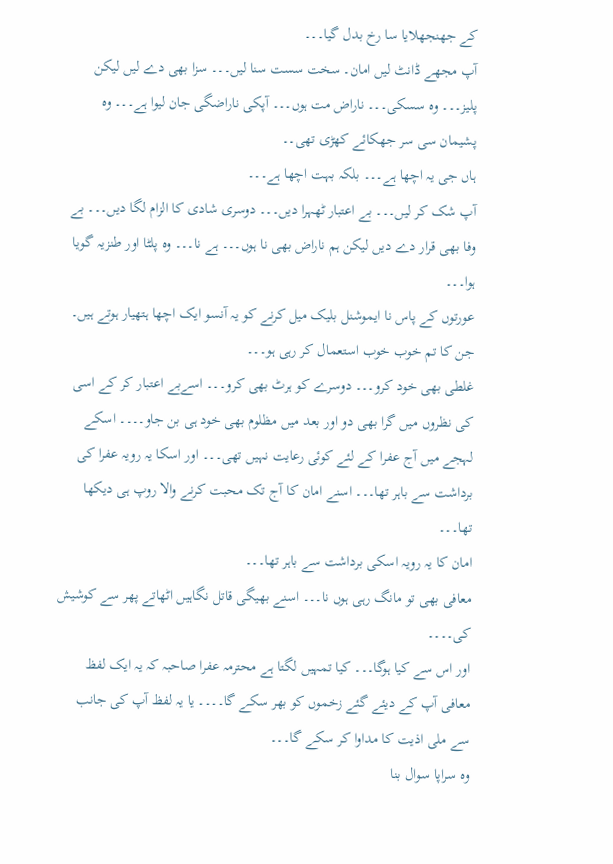کے جھنجھلایا سا رخ بدل گیا۔۔۔
آپ مجھے ڈانٹ لیں امان۔ سخت سست سنا لیں۔۔۔ سزا بھی دے لیں لیکن پلیز۔۔۔ وہ سسکی۔۔۔ ناراض مت ہوں۔۔۔ آپکی ناراضگی جان لیوا ہے۔۔۔ وہ پشیمان سی سر جھکائے کھڑی تھی۔۔
ہاں جی یہ اچھا ہے۔۔۔ بلکہ بہت اچھا ہے۔۔۔
آپ شک کر لیں۔۔۔ بے اعتبار ٹھہرا دیں۔۔۔ دوسری شادی کا الزام لگا دیں۔۔۔ بے وفا بھی قرار دے دیں لیکن ہم ناراض بھی نا ہوں۔۔۔ ہے نا۔۔۔ وہ پلٹا اور طنزیہ گویا ہوا۔۔۔
عورتوں کے پاس نا ایموشنل بلیک میل کرنے کو یہ آنسو ایک اچھا ہتھیار ہوتے ہیں۔ جن کا تم خوب خوب استعمال کر رہی ہو۔۔۔
غلطی بھی خود کرو۔۔۔ دوسرے کو ہرٹ بھی کرو۔۔۔ اسےبے اعتبار کر کے اسی کی نظروں میں گرا بھی دو اور بعد میں مظلوم بھی خود ہی بن جاو۔۔۔۔ اسکے لہجے میں آج عفرا کے لئے کوئی رعایت نہیں تھی۔۔۔ اور اسکا یہ رویہ عفرا کی برداشت سے باہر تھا۔۔۔ اسنے امان کا آج تک محبت کرنے والا روپ ہی دیکھا تھا۔۔۔
امان کا یہ رویہ اسکی برداشت سے باہر تھا۔۔۔
معافی بھی تو مانگ رہی ہوں نا۔۔۔ اسنے بھیگی قاتل نگاہیں اٹھاتے پھر سے کوشیش کی۔۔۔۔
اور اس سے کیا ہوگا۔۔۔ کیا تمہیں لگتا ہے محترمہ عفرا صاحبہ کہ یہ ایک لفظ معافی آپ کے دیئے گئے زخموں کو بھر سکے گا۔۔۔۔ یا یہ لفظ آپ کی جانب سے ملی اذیت کا مداوا کر سکے گا۔۔۔
وہ سراپا سوال بنا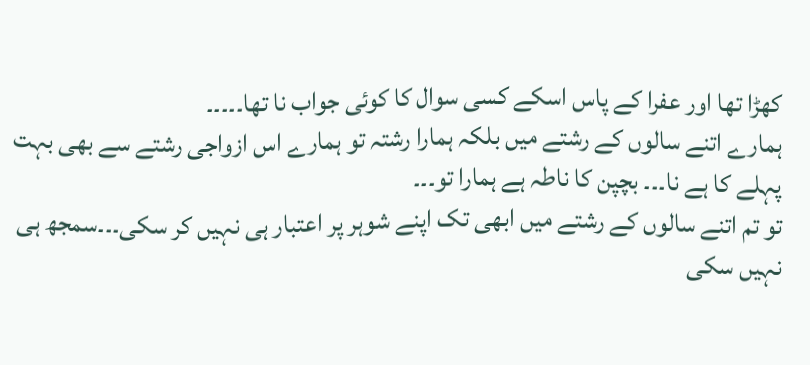کھڑا تھا اور عفرا کے پاس اسکے کسی سوال کا کوئی جواب نا تھا۔۔۔۔۔
ہمارے اتنے سالوں کے رشتے میں بلکہ ہمارا رشتہ تو ہمارے اس ازواجی رشتے سے بھی بہت پہلے کا ہے نا۔۔۔ بچپن کا ناطہ ہے ہمارا تو۔۔۔
تو تم اتنے سالوں کے رشتے میں ابھی تک اپنے شوہر پر اعتبار ہی نہیں کر سکی۔۔۔سمجھ ہی نہیں سکی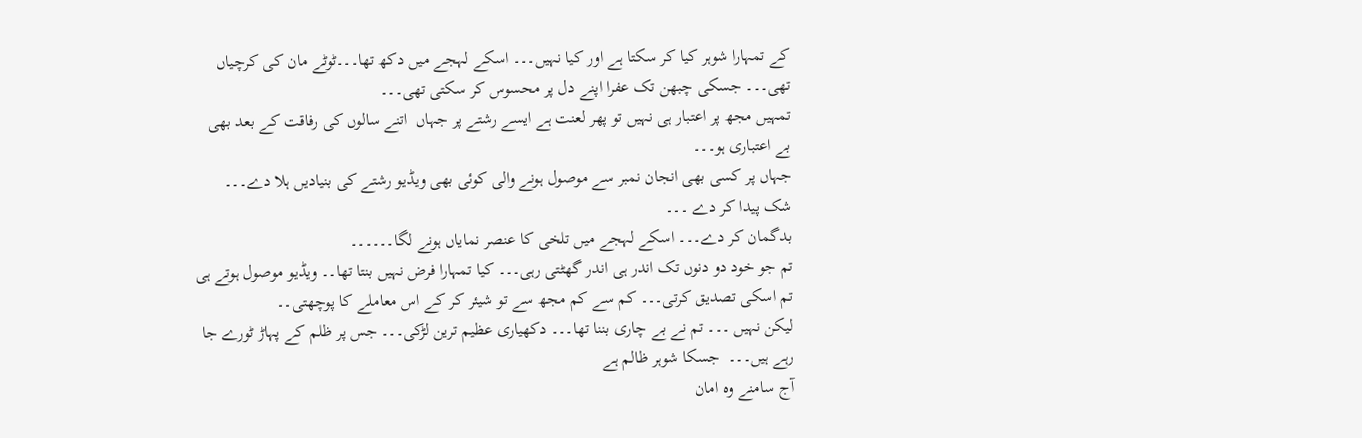کے تمہارا شوہر کیا کر سکتا ہے اور کیا نہیں۔۔۔ اسکے لہجے میں دکھ تھا۔۔۔ٹوٹے مان کی کرچیاں تھی۔۔۔ جسکی چبھن تک عفرا اپنے دل پر محسوس کر سکتی تھی۔۔۔
تمہیں مجھ پر اعتبار ہی نہیں تو پھر لعنت ہے ایسے رشتے پر جہاں  اتنے سالوں کی رفاقت کے بعد بھی بے اعتباری ہو۔۔۔
جہاں پر کسی بھی انجان نمبر سے موصول ہونے والی کوئی بھی ویڈیو رشتے کی بنیادیں ہلا دے۔۔۔ شک پیدا کر دے ۔۔۔
بدگمان کر دے۔۔۔ اسکے لہجے میں تلخی کا عنصر نمایاں ہونے لگا۔۔۔۔۔۔
تم جو خود دو دنوں تک اندر ہی اندر گھٹتی رہی۔۔۔ کیا تمہارا فرض نہیں بنتا تھا۔۔ ویڈیو موصول ہوتے ہی تم اسکی تصدیق کرتی۔۔۔ کم سے کم مجھ سے تو شیئر کر کے اس معاملے کا پوچھتی۔۔
لیکن نہیں ۔۔۔ تم نے بے چاری بننا تھا۔۔۔ دکھیاری عظیم ترین لڑکی۔۔۔ جس پر ظلم کے پہاڑ ٹورے جا رہے ہیں۔۔۔  جسکا شوہر ظالم ہے
آج سامنے وہ امان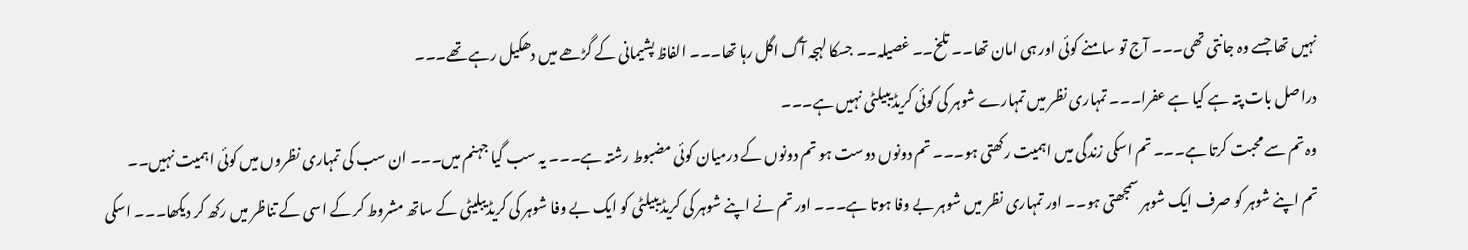نہیں تھا جسے وہ جانتی تھی۔۔۔ آج تو سامنے کوئی اور ہی امان تھا۔۔ تلخ۔۔ غصیلہ۔۔ جسکا لہجہ آگ اگل رہا تھا۔۔۔ الفاظ پشیمانی کے گڑھے میں دھکیل رہے تھے۔۔۔
دراصل بات پتہ ہے کیا ہے عفرا۔۔۔ تمہاری نظر میں تمہارے شوہر کی کوئی کریڈیبیلٹی نہیں ہے۔۔۔
وہ تم سے محبت کرتا ہے۔۔۔ تم اسکی زندگی میں اہمیت رکھتی ہو۔۔۔ تم دونوں دوست ہو تم دونوں کے درمیان کوئی مضبوط رشتہ ہے۔۔۔ یہ سب گیا جہنم میں۔۔۔ ان سب کی تمہاری نظروں میں کوئی اہمیت نہیں۔۔
تم اپنے شوہر کو صرف ایک شوہر سمجھتی ہو۔۔ اور تمہاری نظر میں شوہر بے وفا ہوتا ہے۔۔۔ اور تم نے اپنے شوہر کی کریڈیبیلٹی کو ایک بے وفا شوہر کی کریڈیبلیٹی کے ساتھ مشروط کر کے اسی کے تناظر میں رکھ کر دیکھا۔۔۔ اسکی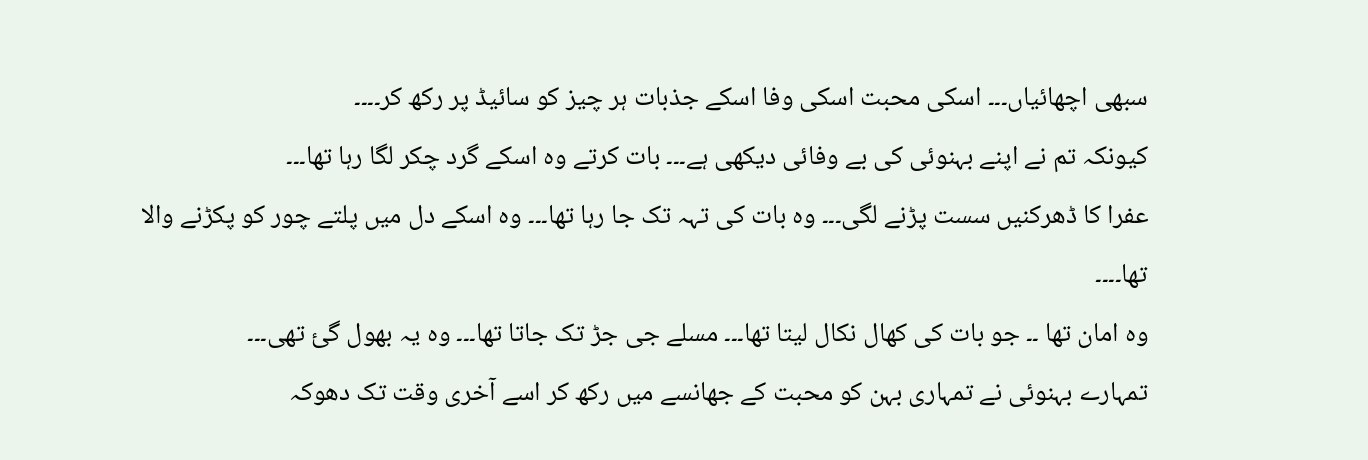سبھی اچھائیاں۔۔۔ اسکی محبت اسکی وفا اسکے جذبات ہر چیز کو سائیڈ پر رکھ کر۔۔۔۔
کیونکہ تم نے اپنے بہنوئی کی بے وفائی دیکھی ہے۔۔۔ بات کرتے وہ اسکے گرد چکر لگا رہا تھا۔۔۔
عفرا کا ڈھرکنیں سست پڑنے لگی۔۔۔ وہ بات کی تہہ تک جا رہا تھا۔۔۔ وہ اسکے دل میں پلتے چور کو پکڑنے والا تھا۔۔۔۔
وہ امان تھا ۔۔ جو بات کی کھال نکال لیتا تھا۔۔۔ مسلے جی جڑ تک جاتا تھا۔۔۔ وہ یہ بھول گئ تھی۔۔۔
تمہارے بہنوئی نے تمہاری بہن کو محبت کے جھانسے میں رکھ کر اسے آخری وقت تک دھوکہ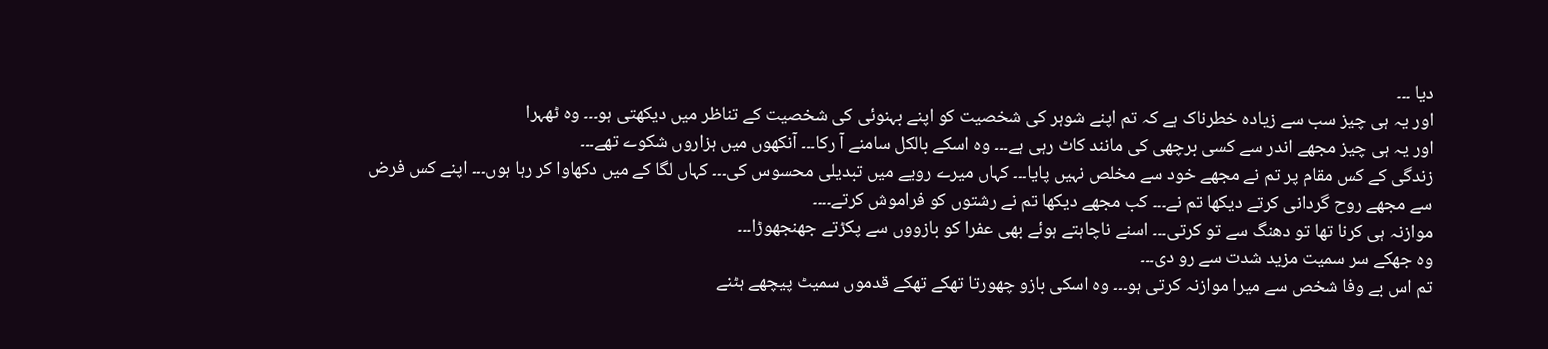دیا ۔۔۔
اور یہ ہی چیز سب سے زیادہ خطرناک ہے کہ تم اپنے شوہر کی شخصیت کو اپنے بہنوئی کی شخصیت کے تناظر میں دیکھتی ہو۔۔۔ وہ ٹھہرا
اور یہ ہی چیز مجھے اندر سے کسی برچھی کی مانند کاٹ رہی ہے۔۔۔ وہ اسکے بالکل سامنے آ رکا۔۔۔ آنکھوں میں ہزاروں شکوے تھے۔۔۔
زندگی کے کس مقام پر تم نے مجھے خود سے مخلص نہیں پایا۔۔۔ کہاں میرے رویے میں تبدیلی محسوس کی۔۔۔ کہاں لگا کے میں دکھاوا کر رہا ہوں۔۔۔ اپنے کس فرض سے مجھے روح گردانی کرتے دیکھا تم نے۔۔۔ کب مجھے دیکھا تم نے رشتوں کو فراموش کرتے۔۔۔۔
موازنہ ہی کرنا تھا تو دھنگ سے تو کرتی۔۔۔ اسنے ناچاہتے ہوئے بھی عفرا کو بازووں سے پکڑتے جھنجھوڑا۔۔۔
وہ جھکے سر سمیت مزید شدت سے رو دی۔۔۔
تم اس بے وفا شخص سے میرا موازنہ کرتی ہو۔۔۔ وہ اسکی بازو چھورتا تھکے تھکے قدموں سمیٹ پیچھے ہٹنے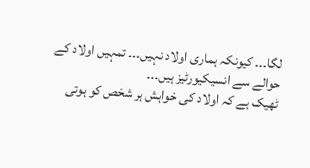لگا۔۔۔ کیونکہ ہماری اولاد نہیں۔۔۔ تمہیں اولاد کے حوالے سے انسیکیورٹیز ہیں۔۔۔
ٹھیک ہے کہ اولاد کی خواہش ہر شخص کو ہوتی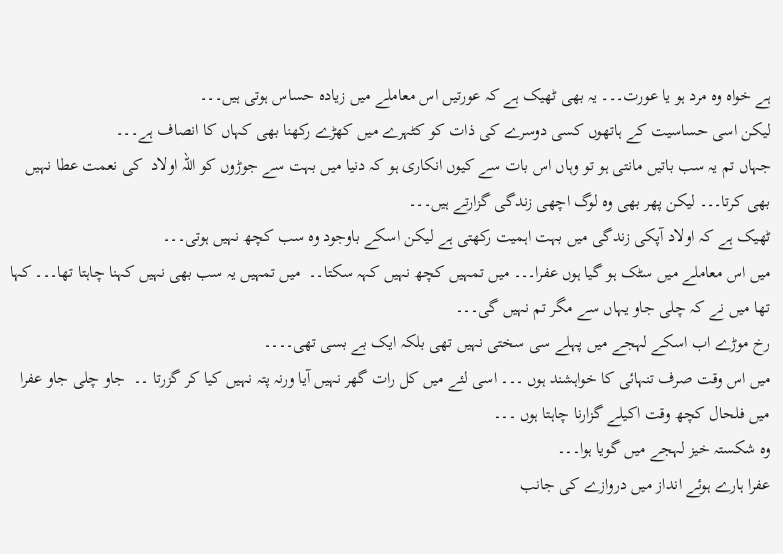ہے خواہ وہ مرد ہو یا عورت۔۔۔ یہ بھی ٹھیک ہے کہ عورتیں اس معاملے میں زیادہ حساس ہوتی ہیں۔۔۔
لیکن اسی حساسیت کے ہاتھوں کسی دوسرے کی ذات کو کٹہرے میں کھڑے رکھنا بھی کہاں کا انصاف ہے۔۔۔
جہاں تم یہ سب باتیں مانتی ہو تو وہاں اس بات سے کیوں انکاری ہو کہ دنیا میں بہت سے جوڑوں کو اللہ اولاد  کی نعمت عطا نہیں بھی کرتا۔۔۔ لیکن پھر بھی وہ لوگ اچھی زندگی گزارتے ہیں۔۔۔
ٹھیک ہے کہ اولاد آپکی زندگی میں بہت اہمیت رکھتی ہے لیکن اسکے باوجود وہ سب کچھ نہیں ہوتی۔۔۔
میں اس معاملے میں سٹک ہو گیا ہوں عفرا۔۔۔ میں تمہیں کچھ نہیں کہہ سکتا۔۔  میں تمہیں یہ سب بھی نہیں کہنا چاہتا تھا۔۔۔ کہا تھا میں نے کہ چلی جاو یہاں سے مگر تم نہیں گی۔۔۔
رخ موڑے اب اسکے لہجے میں پہلے سی سختی نہیں تھی بلکہ ایک بے بسی تھی۔۔۔۔
میں اس وقت صرف تنہائی کا خواہشند ہوں ۔۔۔ اسی لئے میں کل رات گھر نہیں آیا ورنہ پتہ نہیں کیا کر گزرتا ۔۔  جاو چلی جاو عفرا میں فلحال کچھ وقت اکیلے گزارنا چاہتا ہوں ۔۔۔
وہ شکستہ خیز لہجے میں گویا ہوا۔۔۔
عفرا ہارے ہوئے انداز میں دروازے کی جانب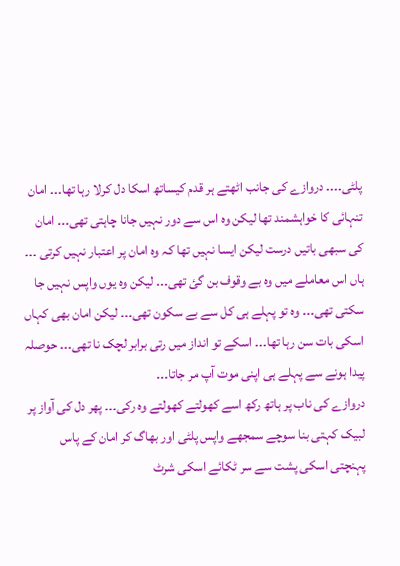پلٹی۔۔۔۔ دروازے کی جانب اٹھتے ہر قدم کیساتھ اسکا دل کرلا رہا تھا۔۔۔ امان تنہائی کا خواہشمند تھا لیکن وہ اس سے دور نہیں جانا چاہتی تھی۔۔۔ امان کی سبھی باتیں درست لیکن ایسا نہیں تھا کہ وہ امان پر اعتبار نہیں کرتی ۔۔۔ ہاں اس معاملے میں وہ بے وقوف بن گئ تھی۔۔۔ لیکن وہ یوں واپس نہیں جا سکتی تھی۔۔۔ وہ تو پہلے ہی کل سے بے سکون تھی۔۔۔ لیکن امان بھی کہاں اسکی بات سن رہا تھا۔۔۔ اسکے تو انداز میں رتی برابر لچک نا تھی۔۔۔ حوصلہ پیدا ہونے سے پہلے ہی اپنی موت آپ مر جاتا۔۔۔
دروازے کی ناب پر ہاتھ رکھ اسے کھولتے کھولتے وہ رکی۔۔۔ پھر دل کی آواز پر لبیک کہتی بنا سوچے سمجھے واپس پلٹی اور بھاگ کر امان کے پاس پہنچتی اسکی پشت سے سر ٹکائے اسکی شرٹ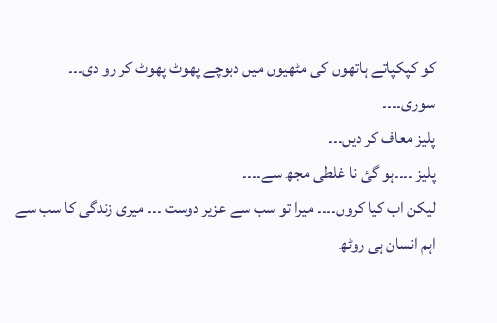کو کپکپاتے ہاتھوں کی مٹھیوں میں دبوچے پھوٹ پھوٹ کر رو دی۔۔۔
سوری۔۔۔۔
پلیز معاف کر دیں۔۔۔
پلیز ۔۔۔۔ہو گئ نا غلطی مجھ سے۔۔۔۔
لیکن اب کیا کروں۔۔۔۔ میرا تو سب سے عزیر دوست ۔۔۔ میری زندگی کا سب سے اہم انسان ہی روٹھ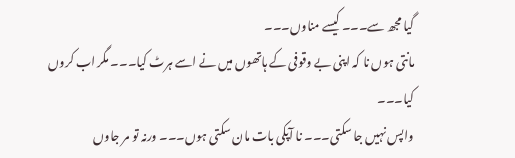گیا مجھ سے۔۔۔ کیسے مناوں۔۔۔
مانتی ہوں نا کہ اپنی بے وقوفی کے ہاتھوں میں نے اسے ہرٹ کیا۔۔۔ مگر اب کروں کیا۔۔۔
واپس نہیں جا سکتی۔۔۔ نا آپکی بات مان سکتی ہوں۔۔۔ ورنہ تو مر جاوں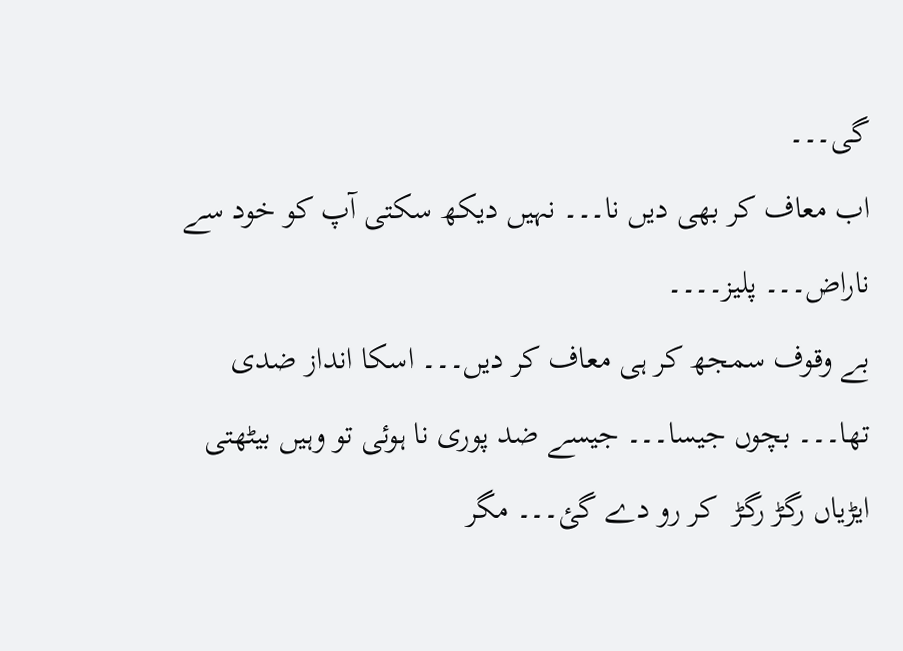گی۔۔۔
اب معاف کر بھی دیں نا۔۔۔ نہیں دیکھ سکتی آپ کو خود سے ناراض۔۔۔ پلیز۔۔۔۔
بے وقوف سمجھ کر ہی معاف کر دیں۔۔۔ اسکا انداز ضدی تھا۔۔۔ بچوں جیسا۔۔۔ جیسے ضد پوری نا ہوئی تو وہیں بیٹھتی ایڑیاں رگڑ رگڑ  کر رو دے گئ۔۔۔ مگر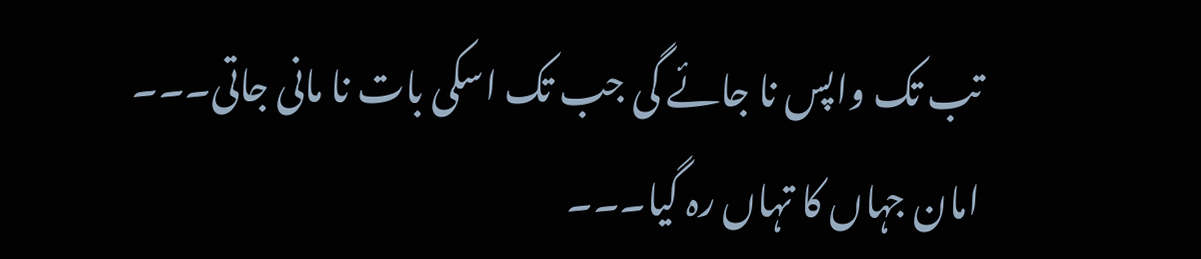تب تک واپس نا جائے گی جب تک اسکی بات نا مانی جاتی۔۔۔
امان جہاں کا تہاں رہ گیا۔۔۔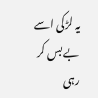یہ لڑکی اسے بے بس کر رہی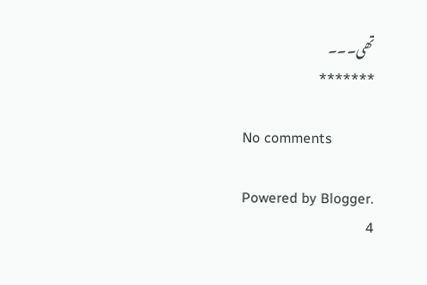تھی۔۔۔
*******

No comments

Powered by Blogger.
4